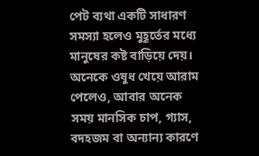পেট ব্যথা একটি সাধারণ সমস্যা হলেও মুহূর্তের মধ্যে মানুষের কষ্ট বাড়িয়ে দেয়। অনেকে ওষুধ খেয়ে আরাম পেলেও, আবার অনেক সময় মানসিক চাপ, গ্যাস, বদহজম বা অন্যান্য কারণে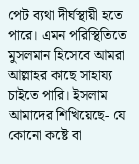পেট ব্যথা দীর্ঘস্থায়ী হতে পারে। এমন পরিস্থিতিতে মুসলমান হিসেবে আমরা আল্লাহর কাছে সাহায্য চাইতে পারি। ইসলাম আমাদের শিখিয়েছে- যে কোনো কষ্টে বা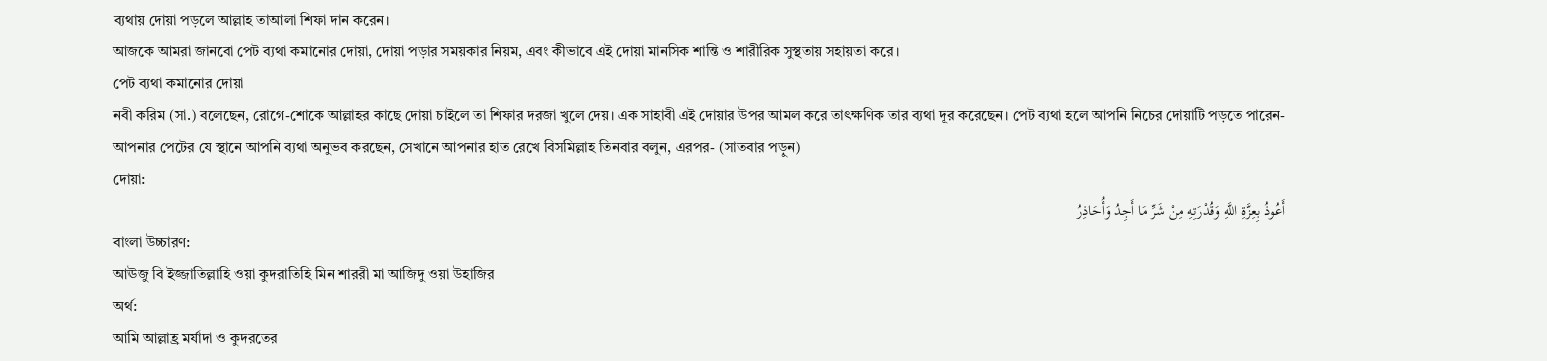ব্যথায় দোয়া পড়লে আল্লাহ তাআলা শিফা দান করেন।
আজকে আমরা জানবো পেট ব্যথা কমানোর দোয়া, দোয়া পড়ার সময়কার নিয়ম, এবং কীভাবে এই দোয়া মানসিক শান্তি ও শারীরিক সুস্থতায় সহায়তা করে।
পেট ব্যথা কমানোর দোয়া
নবী করিম (সা.) বলেছেন, রোগে-শোকে আল্লাহর কাছে দোয়া চাইলে তা শিফার দরজা খুলে দেয়। এক সাহাবী এই দোয়ার উপর আমল করে তাৎক্ষণিক তার ব্যথা দূর করেছেন। পেট ব্যথা হলে আপনি নিচের দোয়াটি পড়তে পারেন-
আপনার পেটের যে স্থানে আপনি ব্যথা অনুভব করছেন, সেখানে আপনার হাত রেখে বিসমিল্লাহ তিনবার বলুন, এরপর- (সাতবার পড়ুন)
দোয়া:
أَعُوذُ بِعِزَّةِ اللَّهِ وَقُدْرَتِهِ مِنْ شَرِّ مَا أَجِدُ وَأُحَاذِرُ
বাংলা উচ্চারণ:
আঊজু বি ইজ্জাতিল্লাহি ওয়া কুদরাতিহি মিন শাররী মা আজিদু ওয়া উহাজির
অর্থ:
আমি আল্লাহ্র মর্যাদা ও কুদরতের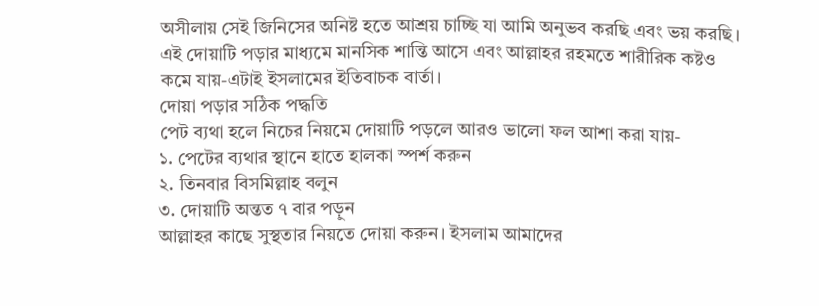অসীলায় সেই জিনিসের অনিষ্ট হতে আশ্রয় চাচ্ছি যা আমি অনুভব করছি এবং ভয় করছি।
এই দোয়াটি পড়ার মাধ্যমে মানসিক শান্তি আসে এবং আল্লাহর রহমতে শারীরিক কষ্টও কমে যায়-এটাই ইসলামের ইতিবাচক বার্তা।
দোয়া পড়ার সঠিক পদ্ধতি
পেট ব্যথা হলে নিচের নিয়মে দোয়াটি পড়লে আরও ভালো ফল আশা করা যায়-
১. পেটের ব্যথার স্থানে হাতে হালকা স্পর্শ করুন
২. তিনবার বিসমিল্লাহ বলুন
৩. দোয়াটি অন্তত ৭ বার পড়ুন
আল্লাহর কাছে সুস্থতার নিয়তে দোয়া করুন। ইসলাম আমাদের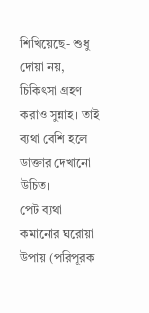শিখিয়েছে- শুধু দোয়া নয়, চিকিৎসা গ্রহণ করাও সুন্নাহ। তাই ব্যথা বেশি হলে ডাক্তার দেখানো উচিত।
পেট ব্যথা কমানোর ঘরোয়া উপায় (পরিপূরক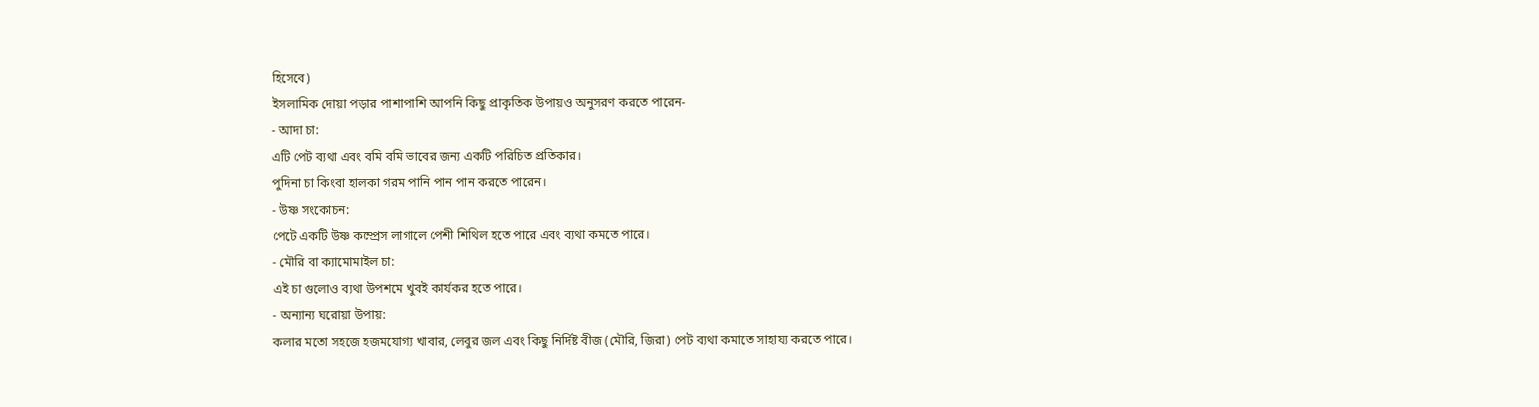হিসেবে)
ইসলামিক দোয়া পড়ার পাশাপাশি আপনি কিছু প্রাকৃতিক উপায়ও অনুসরণ করতে পারেন-
- আদা চা:
এটি পেট ব্যথা এবং বমি বমি ভাবের জন্য একটি পরিচিত প্রতিকার।
পুদিনা চা কিংবা হালকা গরম পানি পান পান করতে পারেন।
- উষ্ণ সংকোচন:
পেটে একটি উষ্ণ কম্প্রেস লাগালে পেশী শিথিল হতে পারে এবং ব্যথা কমতে পারে।
- মৌরি বা ক্যামোমাইল চা:
এই চা গুলোও ব্যথা উপশমে খুবই কার্যকর হতে পারে।
- অন্যান্য ঘরোয়া উপায়:
কলার মতো সহজে হজমযোগ্য খাবার, লেবুর জল এবং কিছু নির্দিষ্ট বীজ (মৌরি, জিরা) পেট ব্যথা কমাতে সাহায্য করতে পারে।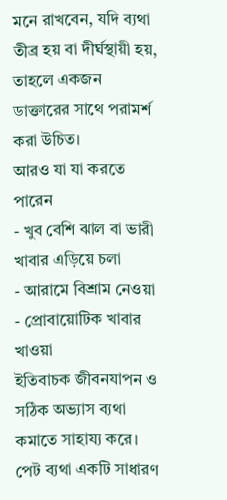মনে রাখবেন, যদি ব্যথা তীব্র হয় বা দীর্ঘস্থায়ী হয়, তাহলে একজন ডাক্তারের সাথে পরামর্শ করা উচিত।
আরও যা যা করতে পারেন
- খুব বেশি ঝাল বা ভারী খাবার এড়িয়ে চলা
- আরামে বিশ্রাম নেওয়া
- প্রোবায়োটিক খাবার খাওয়া
ইতিবাচক জীবনযাপন ও সঠিক অভ্যাস ব্যথা কমাতে সাহায্য করে।
পেট ব্যথা একটি সাধারণ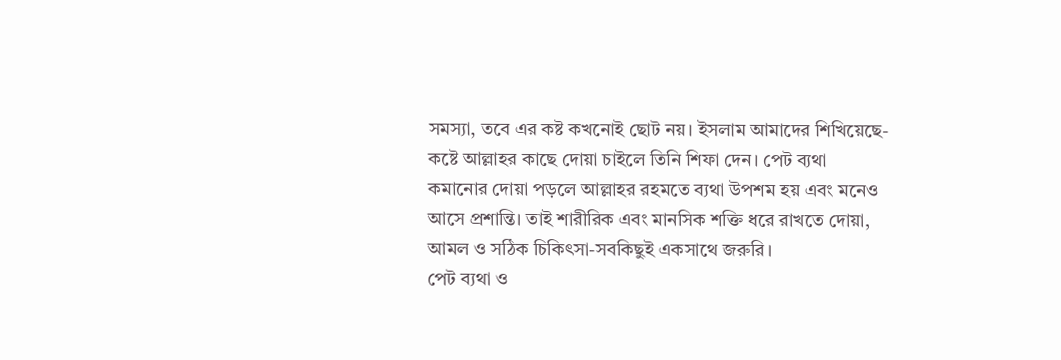সমস্যা, তবে এর কষ্ট কখনোই ছোট নয়। ইসলাম আমাদের শিখিয়েছে- কষ্টে আল্লাহর কাছে দোয়া চাইলে তিনি শিফা দেন। পেট ব্যথা কমানোর দোয়া পড়লে আল্লাহর রহমতে ব্যথা উপশম হয় এবং মনেও আসে প্রশান্তি। তাই শারীরিক এবং মানসিক শক্তি ধরে রাখতে দোয়া, আমল ও সঠিক চিকিৎসা-সবকিছুই একসাথে জরুরি।
পেট ব্যথা ও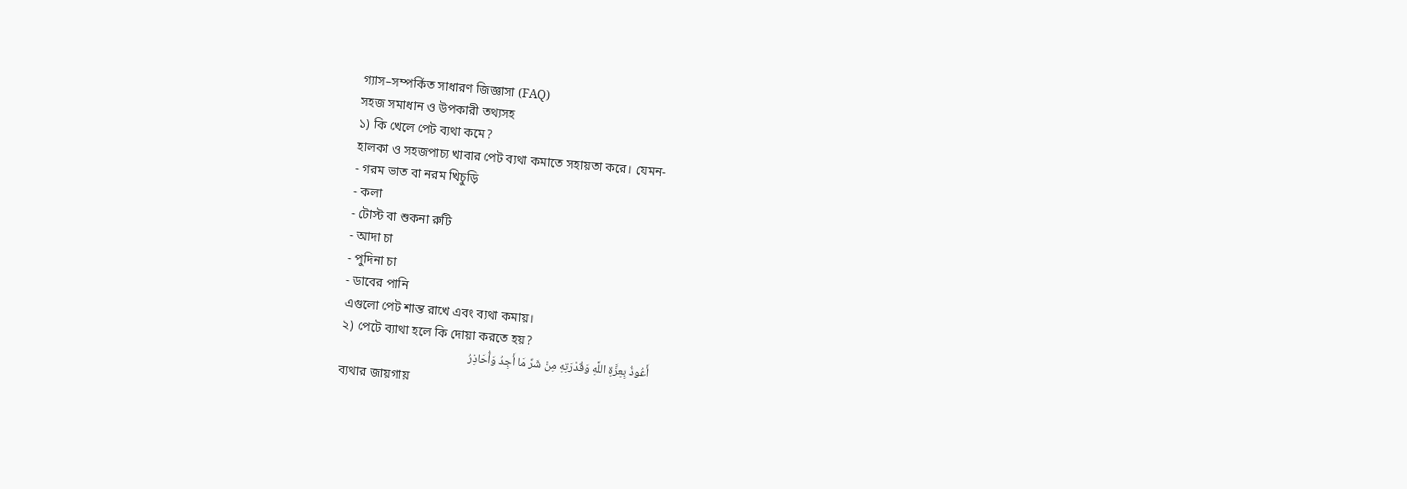গ্যাস–সম্পর্কিত সাধারণ জিজ্ঞাসা (FAQ)
সহজ সমাধান ও উপকারী তথ্যসহ
১) কি খেলে পেট ব্যথা কমে?
হালকা ও সহজপাচ্য খাবার পেট ব্যথা কমাতে সহায়তা করে। যেমন-
- গরম ভাত বা নরম খিচুড়ি
- কলা
- টোস্ট বা শুকনা রুটি
- আদা চা
- পুদিনা চা
- ডাবের পানি
এগুলো পেট শান্ত রাখে এবং ব্যথা কমায়।
২) পেটে ব্যাথা হলে কি দোয়া করতে হয়?
أَعُوذُ بِعِزَّةِ اللَّهِ وَقُدْرَتِهِ مِنْ شَرِّ مَا أَجِدُ وَأُحَاذِرُ
ব্যথার জায়গায়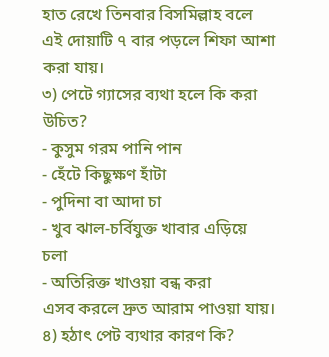হাত রেখে তিনবার বিসমিল্লাহ বলে এই দোয়াটি ৭ বার পড়লে শিফা আশা করা যায়।
৩) পেটে গ্যাসের ব্যথা হলে কি করা উচিত?
- কুসুম গরম পানি পান
- হেঁটে কিছুক্ষণ হাঁটা
- পুদিনা বা আদা চা
- খুব ঝাল-চর্বিযুক্ত খাবার এড়িয়ে চলা
- অতিরিক্ত খাওয়া বন্ধ করা
এসব করলে দ্রুত আরাম পাওয়া যায়।
৪) হঠাৎ পেট ব্যথার কারণ কি?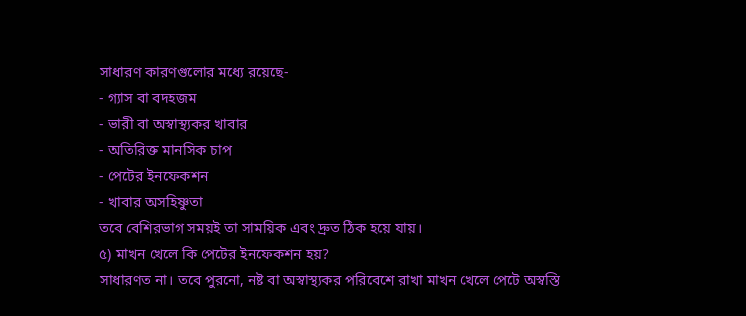সাধারণ কারণগুলোর মধ্যে রয়েছে-
- গ্যাস বা বদহজম
- ভারী বা অস্বাস্থ্যকর খাবার
- অতিরিক্ত মানসিক চাপ
- পেটের ইনফেকশন
- খাবার অসহিষ্ণুতা
তবে বেশিরভাগ সময়ই তা সাময়িক এবং দ্রুত ঠিক হয়ে যায়।
৫) মাখন খেলে কি পেটের ইনফেকশন হয়?
সাধারণত না। তবে পুরনো, নষ্ট বা অস্বাস্থ্যকর পরিবেশে রাখা মাখন খেলে পেটে অস্বস্তি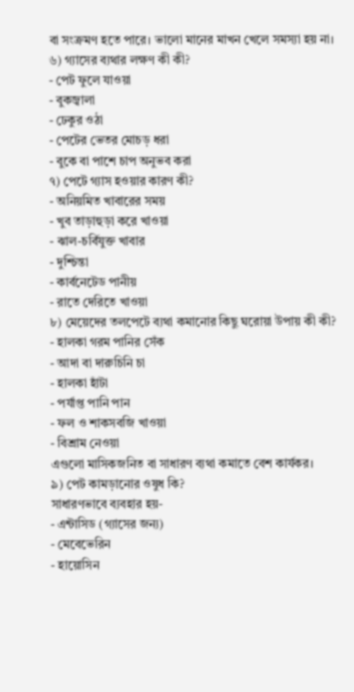বা সংক্রমণ হতে পারে। ভালো মানের মাখন খেলে সমস্যা হয় না।
৬) গ্যাসের ব্যথার লক্ষণ কী কী?
- পেট ফুলে যাওয়া
- বুকজ্বালা
- ঢেকুর ওঠা
- পেটের ভেতর মোচড় ধরা
- বুকে বা পাশে চাপ অনুভব করা
৭) পেটে গ্যাস হওয়ার কারণ কী?
- অনিয়মিত খাবারের সময়
- খুব তাড়াহুড়া করে খাওয়া
- ঝাল-চর্বিযুক্ত খাবার
- দুশ্চিন্তা
- কার্বনেটেড পানীয়
- রাতে দেরিতে খাওয়া
৮) মেয়েদের তলপেটে ব্যথা কমানোর কিছু ঘরোয়া উপায় কী কী?
- হালকা গরম পানির সেঁক
- আদা বা দারুচিনি চা
- হালকা হাঁটা
- পর্যাপ্ত পানি পান
- ফল ও শাকসবজি খাওয়া
- বিশ্রাম নেওয়া
এগুলো মাসিকজনিত বা সাধারণ ব্যথা কমাতে বেশ কার্যকর।
৯) পেট কামড়ানোর ওষুধ কি?
সাধারণভাবে ব্যবহার হয়-
- এন্টাসিড (গ্যাসের জন্য)
- মেবেভেরিন
- হায়োসিন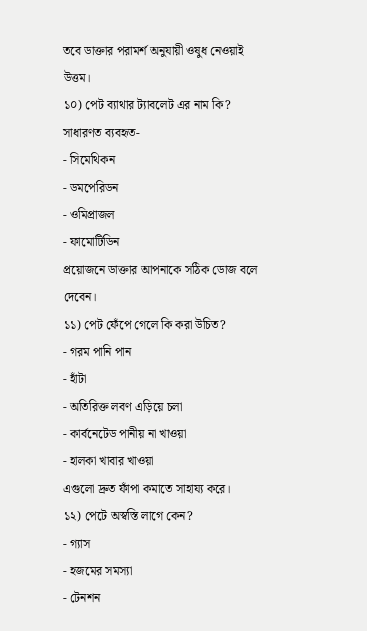তবে ডাক্তার পরামর্শ অনুযায়ী ওষুধ নেওয়াই উত্তম।
১০) পেট ব্যাথার ট্যাবলেট এর নাম কি?
সাধারণত ব্যবহৃত-
- সিমেথিকন
- ডমপেরিডন
- ওমিপ্রাজল
- ফামোটিডিন
প্রয়োজনে ডাক্তার আপনাকে সঠিক ডোজ বলে দেবেন।
১১) পেট ফেঁপে গেলে কি করা উচিত?
- গরম পানি পান
- হাঁটা
- অতিরিক্ত লবণ এড়িয়ে চলা
- কার্বনেটেড পানীয় না খাওয়া
- হালকা খাবার খাওয়া
এগুলো দ্রুত ফাঁপা কমাতে সাহায্য করে।
১২) পেটে অস্বস্তি লাগে কেন?
- গ্যাস
- হজমের সমস্যা
- টেনশন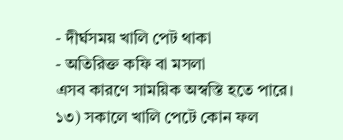- দীর্ঘসময় খালি পেট থাকা
- অতিরিক্ত কফি বা মসলা
এসব কারণে সাময়িক অস্বস্তি হতে পারে।
১৩) সকালে খালি পেটে কোন ফল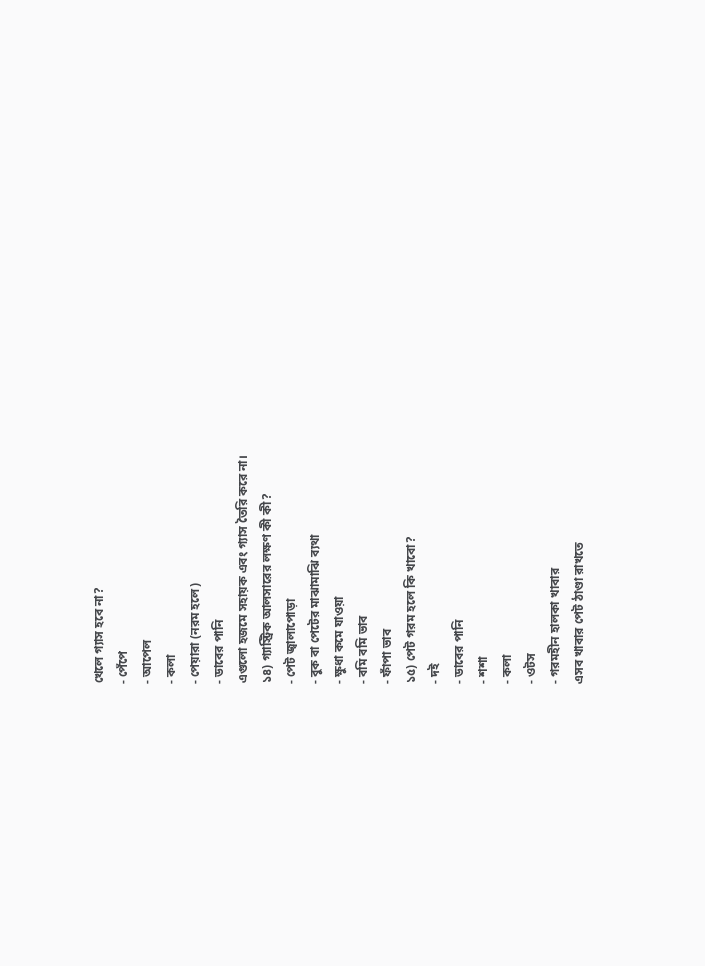খেলে গ্যাস হবে না?
- পেঁপে
- আপেল
- কলা
- পেয়ারা (নরম হলে)
- ডাবের পানি
এগুলো হজমে সহায়ক এবং গ্যাস তৈরি করে না।
১৪) গ্যাস্ট্রিক আলসারের লক্ষণ কী কী?
- পেট জ্বালাপোড়া
- বুক বা পেটের মাঝামাঝি ব্যথা
- ক্ষুধা কমে যাওয়া
- বমি বমি ভাব
- ফাঁপা ভাব
১৫) পেট গরম হলে কি খাবো?
- দই
- ডাবের পানি
- শশা
- কলা
- ওটস
- গরমহীন হালকা খাবার
এসব খাবার পেট ঠাণ্ডা রাখতে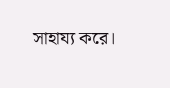সাহায্য করে।